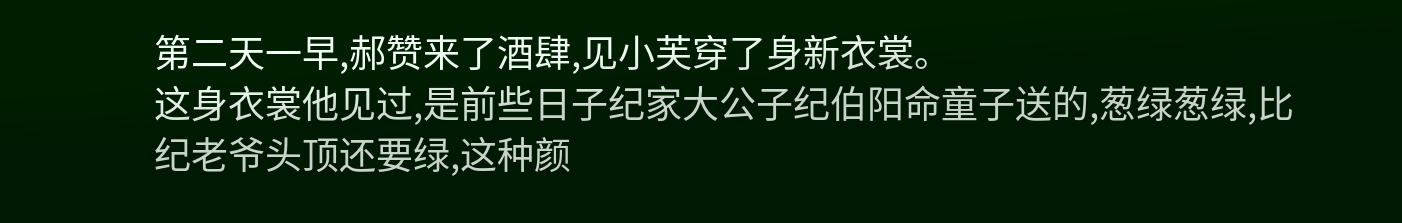第二天一早,郝赞来了酒肆,见小芙穿了身新衣裳。
这身衣裳他见过,是前些日子纪家大公子纪伯阳命童子送的,葱绿葱绿,比纪老爷头顶还要绿,这种颜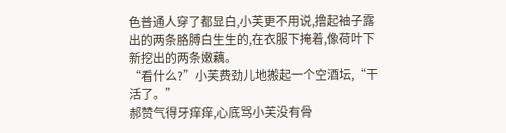色普通人穿了都显白,小芙更不用说,撸起袖子露出的两条胳膊白生生的,在衣服下掩着,像荷叶下新挖出的两条嫩藕。
“看什么?”小芙费劲儿地搬起一个空酒坛,“干活了。”
郝赞气得牙痒痒,心底骂小芙没有骨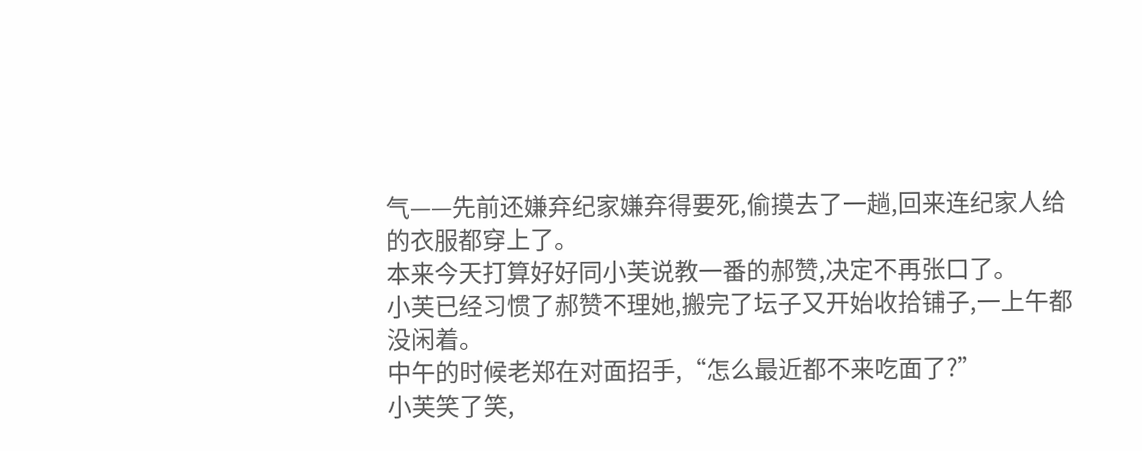气——先前还嫌弃纪家嫌弃得要死,偷摸去了一趟,回来连纪家人给的衣服都穿上了。
本来今天打算好好同小芙说教一番的郝赞,决定不再张口了。
小芙已经习惯了郝赞不理她,搬完了坛子又开始收拾铺子,一上午都没闲着。
中午的时候老郑在对面招手,“怎么最近都不来吃面了?”
小芙笑了笑,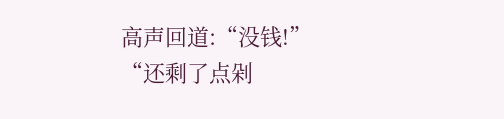高声回道:“没钱!”
“还剩了点剁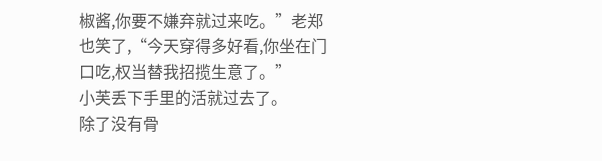椒酱,你要不嫌弃就过来吃。”老郑也笑了,“今天穿得多好看,你坐在门口吃,权当替我招揽生意了。”
小芙丢下手里的活就过去了。
除了没有骨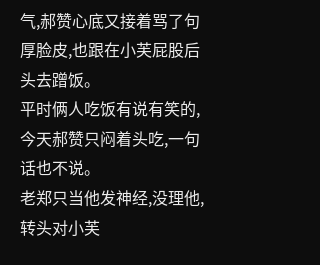气,郝赞心底又接着骂了句厚脸皮,也跟在小芙屁股后头去蹭饭。
平时俩人吃饭有说有笑的,今天郝赞只闷着头吃,一句话也不说。
老郑只当他发神经,没理他,转头对小芙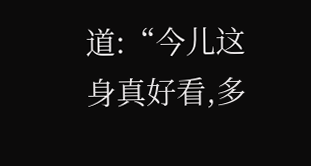道:“今儿这身真好看,多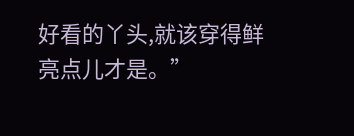好看的丫头,就该穿得鲜亮点儿才是。”